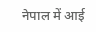नेपाल में आई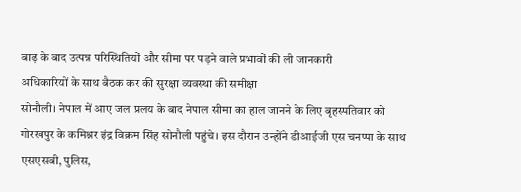बाढ़ के बाद उत्पन्न परिस्थितियों और सीमा पर पड़ने वाले प्रभावों की ली जानकारी
अधिकारियों के साथ बैठक कर की सुरक्षा व्यवस्था की समीक्षा
सोनौली। नेपाल में आए जल प्रलय के बाद नेपाल सीमा का हाल जानने के लिए बृहस्पतिवार को गोरखपुर के कमिश्नर इंद्र विक्रम सिंह सोनौली पहुंचे। इस दौरान उन्होंने डीआईजी एस चनप्पा के साथ एसएसबी, पुलिस,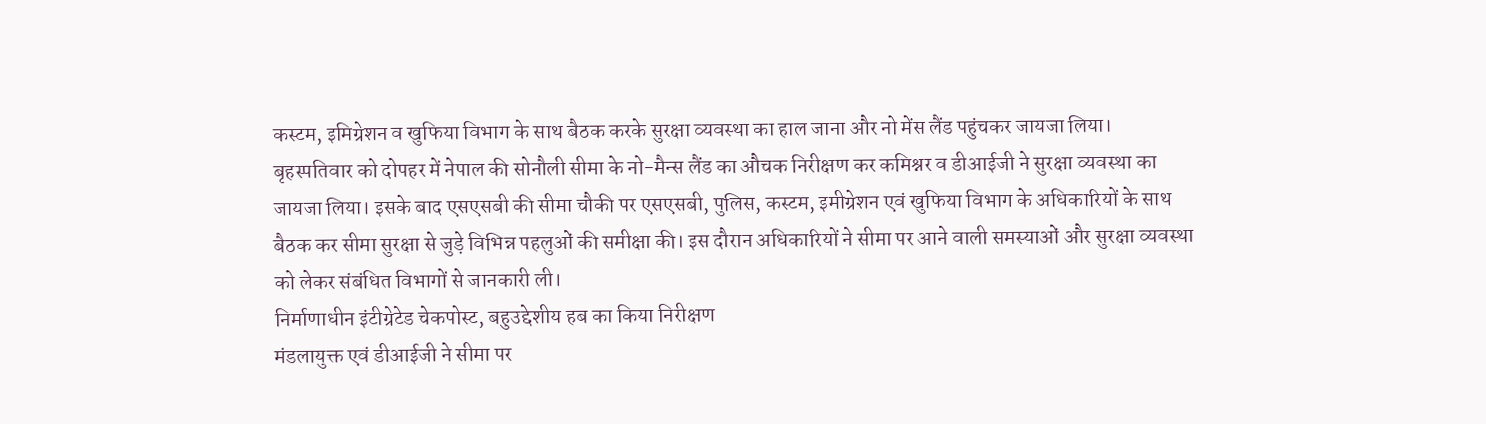कस्टम, इमिग्रेशन व खुफिया विभाग के साथ बैठक करके सुरक्षा व्यवस्था का हाल जाना और नो मेंस लैंड पहुंचकर जायजा लिया।
बृहस्पतिवार को दोपहर में नेपाल की सोनौली सीमा के नो-मैन्स लैंड का औचक निरीक्षण कर कमिश्नर व डीआईजी ने सुरक्षा व्यवस्था का जायजा लिया। इसके बाद एसएसबी की सीमा चौकी पर एसएसबी, पुलिस, कस्टम, इमीग्रेशन एवं खुफिया विभाग के अधिकारियों के साथ बैठक कर सीमा सुरक्षा से जुड़े विभिन्न पहलुओं की समीक्षा की। इस दौरान अधिकारियों ने सीमा पर आने वाली समस्याओं और सुरक्षा व्यवस्था को लेकर संबंधित विभागों से जानकारी ली।
निर्माणाधीन इंटीग्रेटेड चेकपोस्ट, बहुउद्देशीय हब का किया निरीक्षण
मंडलायुक्त एवं डीआईजी ने सीमा पर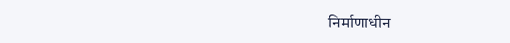निर्माणाधीन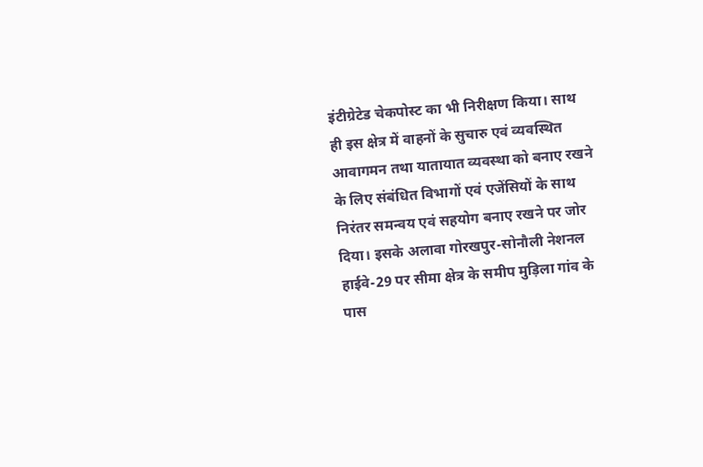इंटीग्रेटेड चेकपोस्ट का भी निरीक्षण किया। साथ ही इस क्षेत्र में वाहनों के सुचारु एवं व्यवस्थित आवागमन तथा यातायात व्यवस्था को बनाए रखने के लिए संबंधित विभागों एवं एजेंसियों के साथ निरंतर समन्वय एवं सहयोग बनाए रखने पर जोर दिया। इसके अलावा गोरखपुर-सोनौली नेशनल हाईवे-29 पर सीमा क्षेत्र के समीप मुड़िला गांव के पास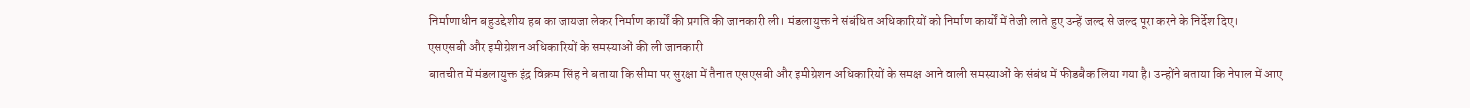निर्माणाधीन बहुउद्देशीय हब का जायजा लेकर निर्माण कार्यों की प्रगति की जानकारी ली। मंडलायुक्त ने संबंधित अधिकारियों को निर्माण कार्यों में तेजी लाते हुए उन्हें जल्द से जल्द पूरा करने के निर्देश दिए।
एसएसबी और इमीग्रेशन अधिकारियों के समस्याओं की ली जानकारी
बातचीत में मंडलायुक्त इंद्र विक्रम सिंह ने बताया कि सीमा पर सुरक्षा में तैनात एसएसबी और इमीग्रेशन अधिकारियों के समक्ष आने वाली समस्याओं के संबंध में फीडबैक लिया गया है। उन्होंने बताया कि नेपाल में आए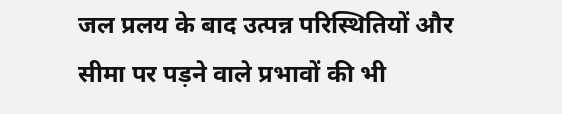जल प्रलय के बाद उत्पन्न परिस्थितियों और सीमा पर पड़ने वाले प्रभावों की भी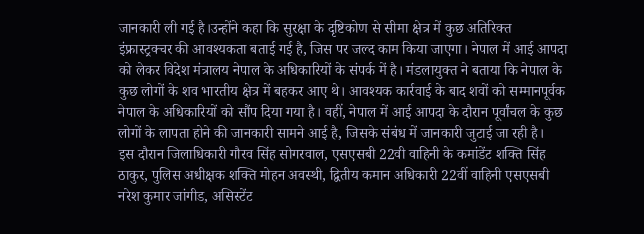जानकारी ली गई है।उन्होंने कहा कि सुरक्षा के दृष्टिकोण से सीमा क्षेत्र में कुछ अतिरिक्त इंफ्रास्ट्रक्चर की आवश्यकता बताई गई है, जिस पर जल्द काम किया जाएगा। नेपाल में आई आपदा को लेकर विदेश मंत्रालय नेपाल के अधिकारियों के संपर्क में है। मंडलायुक्त ने बताया कि नेपाल के कुछ लोगों के शव भारतीय क्षेत्र में बहकर आए थे। आवश्यक कार्रवाई के बाद शवों को सम्मानपूर्वक नेपाल के अधिकारियों को सौंप दिया गया है। वहीं, नेपाल में आई आपदा के दौरान पूर्वांचल के कुछ लोगों के लापता होने की जानकारी सामने आई है, जिसके संबंध में जानकारी जुटाई जा रही है।
इस दौरान जिलाधिकारी गौरव सिंह सोगरवाल, एसएसबी 22वी वाहिनी के कमांडेंट शक्ति सिंह ठाकुर, पुलिस अधीक्षक शक्ति मोहन अवस्थी, द्वितीय कमान अधिकारी 22वीं वाहिनी एसएसबी नरेश कुमार जांगीड, असिस्टेंट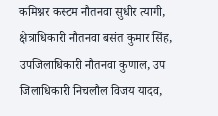कमिश्नर कस्टम नौतनवा सुधीर त्यागी, क्षेत्राधिकारी नौतनवा बसंत कुमार सिंह, उपजिलाधिकारी नौतनवा कुणाल, उप जिलाधिकारी निचलौल विजय यादव,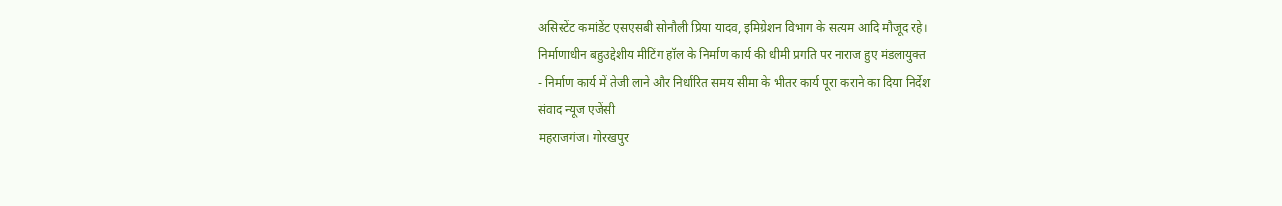असिस्टेंट कमांडेंट एसएसबी सोनौली प्रिया यादव, इमिग्रेशन विभाग के सत्यम आदि मौजूद रहे।
निर्माणाधीन बहुउद्देशीय मीटिंग हॉल के निर्माण कार्य की धीमी प्रगति पर नाराज हुए मंडलायुक्त
- निर्माण कार्य में तेजी लाने और निर्धारित समय सीमा के भीतर कार्य पूरा कराने का दिया निर्देश
संवाद न्यूज एजेंसी
महराजगंज। गोरखपुर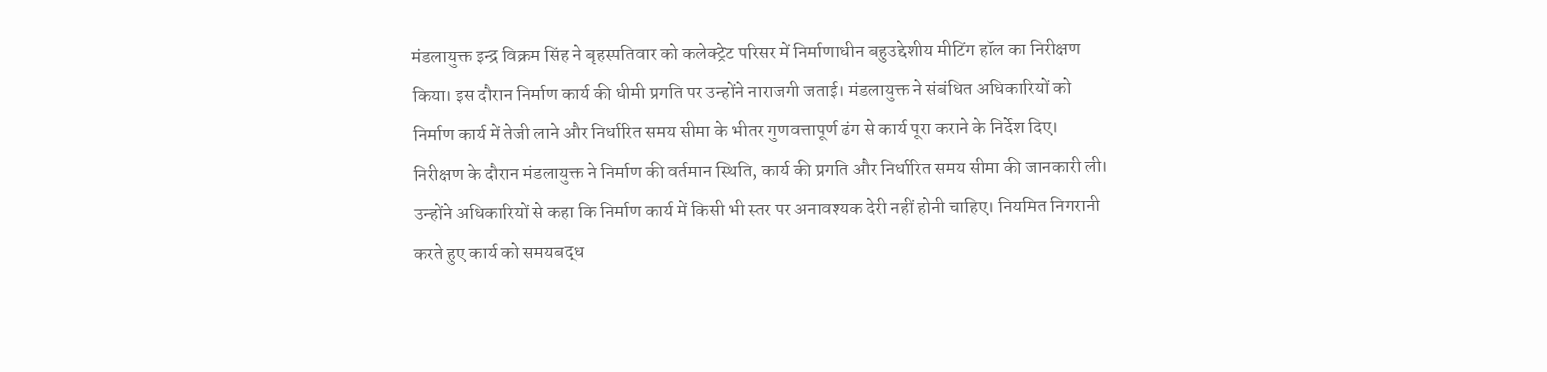मंडलायुक्त इन्द्र विक्रम सिंह ने बृहस्पतिवार को कलेक्ट्रेट परिसर में निर्माणाधीन बहुउद्देशीय मीटिंग हॉल का निरीक्षण किया। इस दौरान निर्माण कार्य की धीमी प्रगति पर उन्होंने नाराजगी जताई। मंडलायुक्त ने संबंधित अधिकारियों को निर्माण कार्य में तेजी लाने और निर्धारित समय सीमा के भीतर गुणवत्तापूर्ण ढंग से कार्य पूरा कराने के निर्देश दिए।
निरीक्षण के दौरान मंडलायुक्त ने निर्माण की वर्तमान स्थिति, कार्य की प्रगति और निर्धारित समय सीमा की जानकारी ली। उन्होंने अधिकारियों से कहा कि निर्माण कार्य में किसी भी स्तर पर अनावश्यक देरी नहीं होनी चाहिए। नियमित निगरानी करते हुए कार्य को समयबद्ध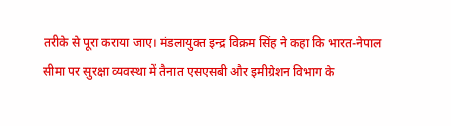तरीके से पूरा कराया जाए। मंडलायुक्त इन्द्र विक्रम सिंह ने कहा कि भारत-नेपाल सीमा पर सुरक्षा व्यवस्था में तैनात एसएसबी और इमीग्रेशन विभाग के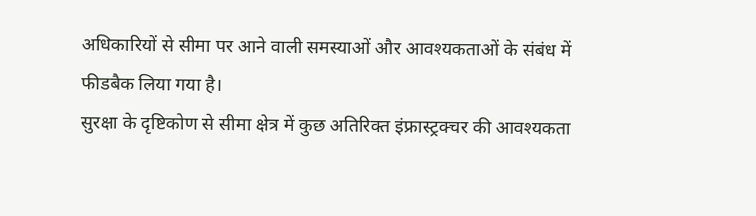अधिकारियों से सीमा पर आने वाली समस्याओं और आवश्यकताओं के संबंध में फीडबैक लिया गया है।
सुरक्षा के दृष्टिकोण से सीमा क्षेत्र में कुछ अतिरिक्त इंफ्रास्ट्रक्चर की आवश्यकता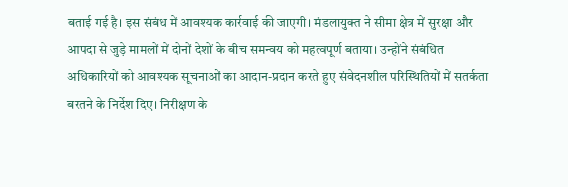बताई गई है। इस संबंध में आवश्यक कार्रवाई की जाएगी। मंडलायुक्त ने सीमा क्षेत्र में सुरक्षा और आपदा से जुड़े मामलों में दोनों देशों के बीच समन्वय को महत्वपूर्ण बताया। उन्होंने संबंधित अधिकारियों को आवश्यक सूचनाओं का आदान-प्रदान करते हुए संवेदनशील परिस्थितियों में सतर्कता बरतने के निर्देश दिए। निरीक्षण के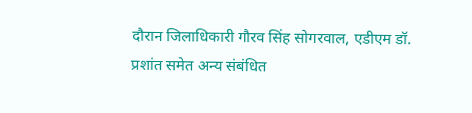दौरान जिलाधिकारी गौरव सिंह सोगरवाल, एडीएम डॉ. प्रशांत समेत अन्य संबंधित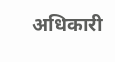अधिकारी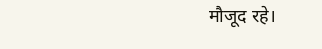मौजूद रहे।